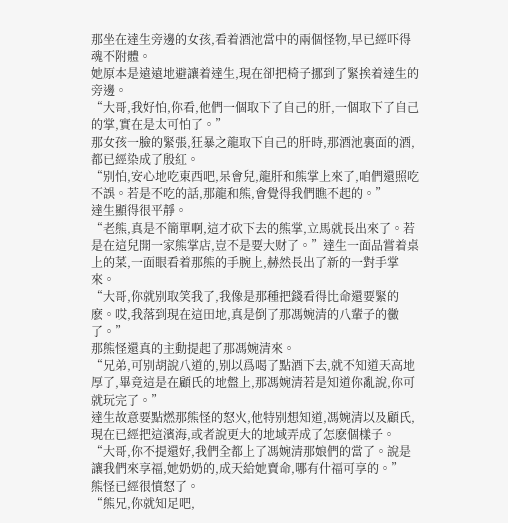那坐在達生旁邊的女孩,看着酒池當中的兩個怪物,早已經吓得魂不附體。
她原本是遠遠地避讓着達生,現在卻把椅子挪到了緊挨着達生的旁邊。
“大哥,我好怕,你看,他們一個取下了自己的肝,一個取下了自己的掌,實在是太可怕了。”
那女孩一臉的緊張,狂暴之龍取下自己的肝時,那酒池裏面的酒,都已經染成了殷紅。
“别怕,安心地吃東西吧,呆會兒,龍肝和熊掌上來了,咱們還照吃不誤。若是不吃的話,那龍和熊,會覺得我們瞧不起的。”
達生顯得很平靜。
“老熊,真是不簡單啊,這才砍下去的熊掌,立馬就長出來了。若是在這兒開一家熊掌店,豈不是要大财了。”達生一面品嘗着桌上的菜,一面眼看着那熊的手腕上,赫然長出了新的一對手掌來。
“大哥,你就别取笑我了,我像是那種把錢看得比命還要緊的麽。哎,我落到現在這田地,真是倒了那馮婉清的八輩子的黴了。”
那熊怪還真的主動提起了那馮婉清來。
“兄弟,可别胡說八道的,别以爲喝了點酒下去,就不知道天高地厚了,畢竟這是在顧氏的地盤上,那馮婉清若是知道你亂說,你可就玩完了。”
達生故意要點燃那熊怪的怒火,他特别想知道,馮婉清以及顧氏,現在已經把這濱海,或者說更大的地域弄成了怎麽個樣子。
“大哥,你不提還好,我們全都上了馮婉清那娘們的當了。說是讓我們來享福,她奶奶的,成天給她賣命,哪有什福可享的。”
熊怪已經很憤怒了。
“熊兄,你就知足吧,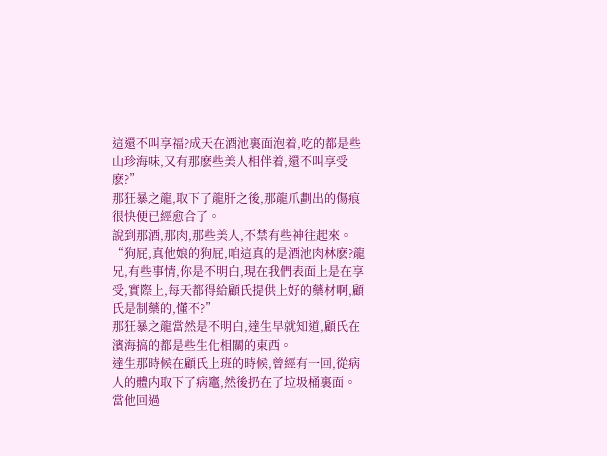這還不叫享福?成天在酒池裏面泡着,吃的都是些山珍海味,又有那麽些美人相伴着,還不叫享受麽?”
那狂暴之龍,取下了龍肝之後,那龍爪劃出的傷痕很快便已經愈合了。
說到那酒,那肉,那些美人,不禁有些神往起來。
“狗屁,真他娘的狗屁,咱這真的是酒池肉林麽?龍兄,有些事情,你是不明白,現在我們表面上是在享受,實際上,每天都得給顧氏提供上好的藥材啊,顧氏是制藥的,懂不?”
那狂暴之龍當然是不明白,達生早就知道,顧氏在濱海搞的都是些生化相關的東西。
達生那時候在顧氏上班的時候,曾經有一回,從病人的體内取下了病竈,然後扔在了垃圾桶裏面。
當他回過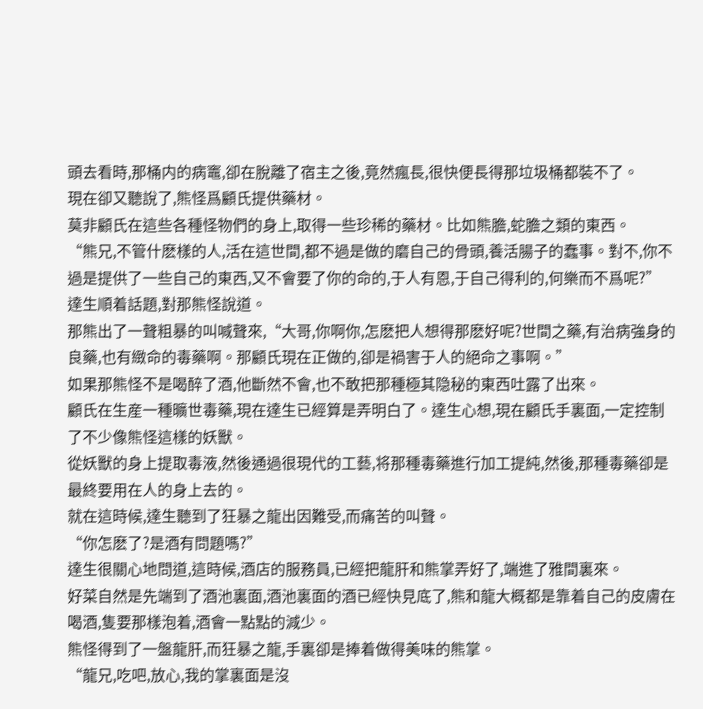頭去看時,那桶内的病竈,卻在脫離了宿主之後,竟然瘋長,很快便長得那垃圾桶都裝不了。
現在卻又聽說了,熊怪爲顧氏提供藥材。
莫非顧氏在這些各種怪物們的身上,取得一些珍稀的藥材。比如熊膽,蛇膽之類的東西。
“熊兄,不管什麽樣的人,活在這世間,都不過是做的磨自己的骨頭,養活腸子的蠢事。對不,你不過是提供了一些自己的東西,又不會要了你的命的,于人有恩,于自己得利的,何樂而不爲呢?”
達生順着話題,對那熊怪說道。
那熊出了一聲粗暴的叫喊聲來,“大哥,你啊你,怎麽把人想得那麽好呢?世間之藥,有治病強身的良藥,也有緻命的毒藥啊。那顧氏現在正做的,卻是禍害于人的絕命之事啊。”
如果那熊怪不是喝醉了酒,他斷然不會,也不敢把那種極其隐秘的東西吐露了出來。
顧氏在生産一種曠世毒藥,現在達生已經算是弄明白了。達生心想,現在顧氏手裏面,一定控制了不少像熊怪這樣的妖獸。
從妖獸的身上提取毒液,然後通過很現代的工藝,将那種毒藥進行加工提純,然後,那種毒藥卻是最終要用在人的身上去的。
就在這時候,達生聽到了狂暴之龍出因難受,而痛苦的叫聲。
“你怎麽了?是酒有問題嗎?”
達生很關心地問道,這時候,酒店的服務員,已經把龍肝和熊掌弄好了,端進了雅間裏來。
好菜自然是先端到了酒池裏面,酒池裏面的酒已經快見底了,熊和龍大概都是靠着自己的皮膚在喝酒,隻要那樣泡着,酒會一點點的減少。
熊怪得到了一盤龍肝,而狂暴之龍,手裏卻是捧着做得美味的熊掌。
“龍兄,吃吧,放心,我的掌裏面是沒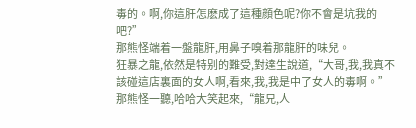毒的。啊,你這肝怎麽成了這種顔色呢?你不會是坑我的吧?”
那熊怪端着一盤龍肝,用鼻子嗅着那龍肝的味兒。
狂暴之龍,依然是特别的難受,對達生說道,“大哥,我,我真不該碰這店裏面的女人啊,看來,我,我是中了女人的毒啊。”
那熊怪一聽,哈哈大笑起來,“龍兄,人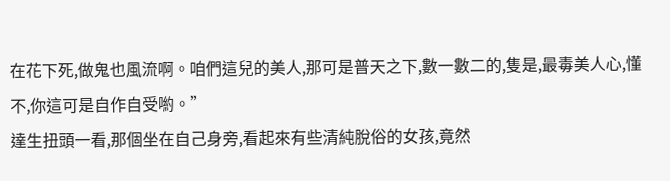在花下死,做鬼也風流啊。咱們這兒的美人,那可是普天之下,數一數二的,隻是,最毒美人心,懂不,你這可是自作自受喲。”
達生扭頭一看,那個坐在自己身旁,看起來有些清純脫俗的女孩,竟然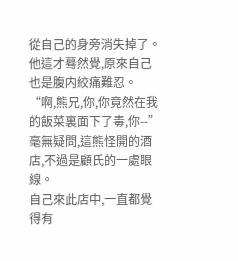從自己的身旁消失掉了。
他這才蓦然覺,原來自己也是腹内絞痛難忍。
“啊,熊兄,你,你竟然在我的飯菜裏面下了毒,你--”
毫無疑問,這熊怪開的酒店,不過是顧氏的一處眼線。
自己來此店中,一直都覺得有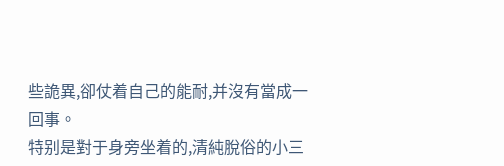些詭異,卻仗着自己的能耐,并沒有當成一回事。
特别是對于身旁坐着的,清純脫俗的小三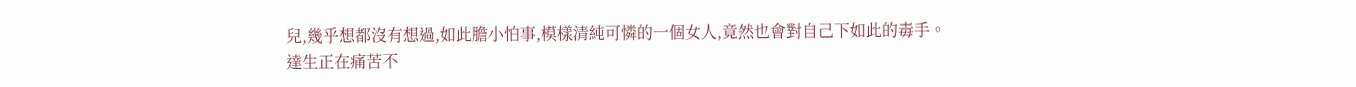兒,幾乎想都沒有想過,如此膽小怕事,模樣清純可憐的一個女人,竟然也會對自己下如此的毒手。
達生正在痛苦不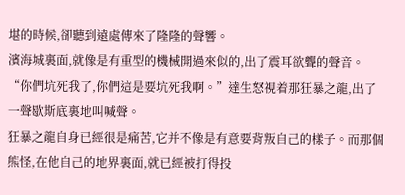堪的時候,卻聽到遠處傳來了隆隆的聲響。
濱海城裏面,就像是有重型的機械開過來似的,出了震耳欲聾的聲音。
“你們坑死我了,你們這是要坑死我啊。”達生怒視着那狂暴之龍,出了一聲歇斯底裏地叫喊聲。
狂暴之龍自身已經很是痛苦,它并不像是有意要背叛自己的樣子。而那個熊怪,在他自己的地界裏面,就已經被打得投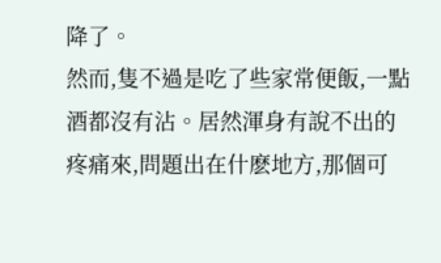降了。
然而,隻不過是吃了些家常便飯,一點酒都沒有沾。居然渾身有說不出的疼痛來,問題出在什麽地方,那個可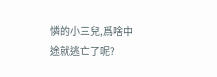憐的小三兒,爲啥中途就逃亡了呢?